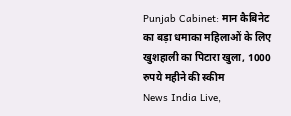Punjab Cabinet: मान कैबिनेट का बड़ा धमाका महिलाओं के लिए खुशहाली का पिटारा खुला, 1000 रुपये महीने की स्कीम
News India Live,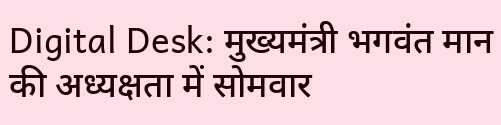Digital Desk: मुख्यमंत्री भगवंत मान की अध्यक्षता में सोमवार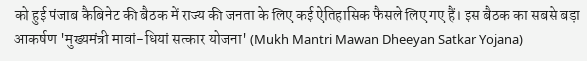को हुई पंजाब कैबिनेट की बैठक में राज्य की जनता के लिए कई ऐतिहासिक फैसले लिए गए हैं। इस बैठक का सबसे बड़ा आकर्षण 'मुख्यमंत्री मावां-धियां सत्कार योजना' (Mukh Mantri Mawan Dheeyan Satkar Yojana)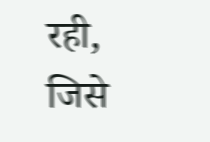रही, जिसे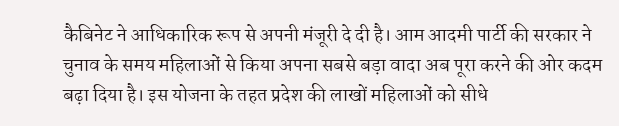कैबिनेट ने आधिकारिक रूप से अपनी मंजूरी दे दी है। आम आदमी पार्टी की सरकार ने चुनाव के समय महिलाओं से किया अपना सबसे बड़ा वादा अब पूरा करने की ओर कदम बढ़ा दिया है। इस योजना के तहत प्रदेश की लाखों महिलाओं को सीधे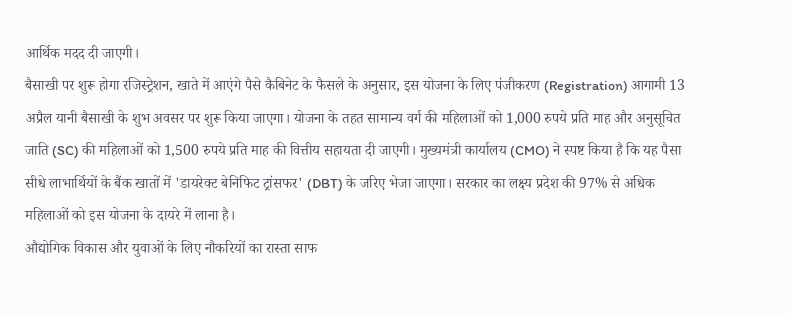आर्थिक मदद दी जाएगी।
बैसाखी पर शुरू होगा रजिस्ट्रेशन, खाते में आएंगे पैसे कैबिनेट के फैसले के अनुसार, इस योजना के लिए पंजीकरण (Registration) आगामी 13 अप्रैल यानी बैसाखी के शुभ अवसर पर शुरू किया जाएगा। योजना के तहत सामान्य वर्ग की महिलाओं को 1,000 रुपये प्रति माह और अनुसूचित जाति (SC) की महिलाओं को 1,500 रुपये प्रति माह की वित्तीय सहायता दी जाएगी। मुख्यमंत्री कार्यालय (CMO) ने स्पष्ट किया है कि यह पैसा सीधे लाभार्थियों के बैंक खातों में 'डायरेक्ट बेनिफिट ट्रांसफर' (DBT) के जरिए भेजा जाएगा। सरकार का लक्ष्य प्रदेश की 97% से अधिक महिलाओं को इस योजना के दायरे में लाना है।
औद्योगिक विकास और युवाओं के लिए नौकरियों का रास्ता साफ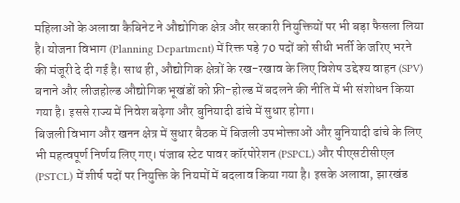महिलाओं के अलावा कैबिनेट ने औद्योगिक क्षेत्र और सरकारी नियुक्तियों पर भी बड़ा फैसला लिया है। योजना विभाग (Planning Department) में रिक्त पड़े 70 पदों को सीधी भर्ती के जरिए भरने की मंजूरी दे दी गई है। साथ ही, औद्योगिक क्षेत्रों के रख-रखाव के लिए विशेष उद्देश्य वाहन (SPV) बनाने और लीजहोल्ड औद्योगिक भूखंडों को फ्री-होल्ड में बदलने की नीति में भी संशोधन किया गया है। इससे राज्य में निवेश बढ़ेगा और बुनियादी ढांचे में सुधार होगा।
बिजली विभाग और खनन क्षेत्र में सुधार बैठक में बिजली उपभोक्ताओं और बुनियादी ढांचे के लिए भी महत्वपूर्ण निर्णय लिए गए। पंजाब स्टेट पावर कॉरपोरेशन (PSPCL) और पीएसटीसीएल (PSTCL) में शीर्ष पदों पर नियुक्ति के नियमों में बदलाव किया गया है। इसके अलावा, झारखंड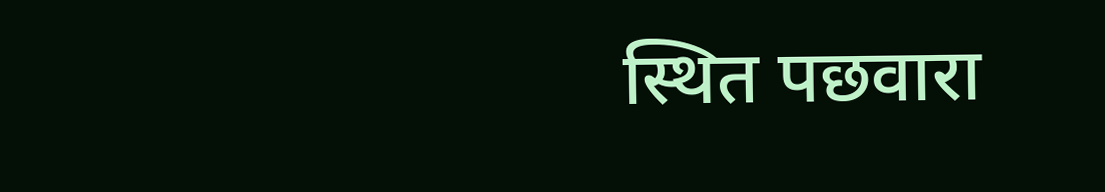स्थित पछवारा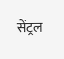सेंट्रल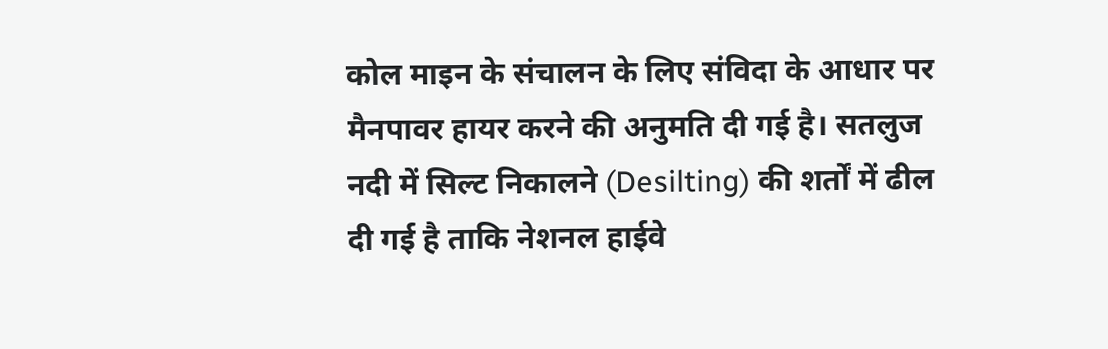कोल माइन के संचालन के लिए संविदा के आधार पर मैनपावर हायर करने की अनुमति दी गई है। सतलुज नदी में सिल्ट निकालने (Desilting) की शर्तों में ढील दी गई है ताकि नेशनल हाईवे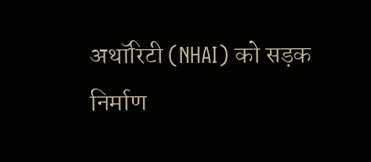अथॉरिटी (NHAI) को सड़क निर्माण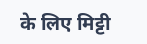के लिए मिट्टी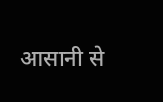आसानी से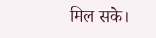मिल सके।